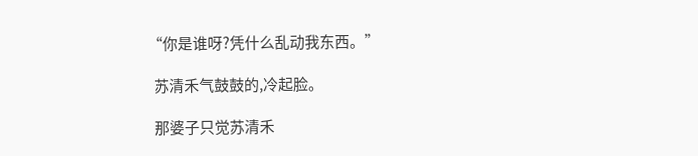“你是谁呀?凭什么乱动我东西。”

  苏清禾气鼓鼓的,冷起脸。

  那婆子只觉苏清禾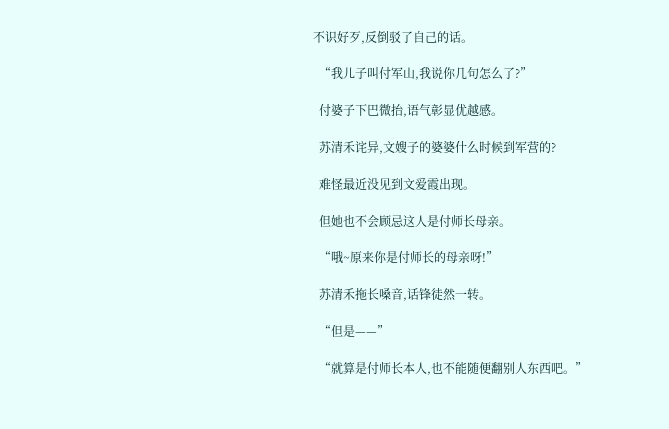不识好歹,反倒驳了自己的话。

  “我儿子叫付军山,我说你几句怎么了?”

  付婆子下巴微抬,语气彰显优越感。

  苏清禾诧异,文嫂子的婆婆什么时候到军营的?

  难怪最近没见到文爱霞出现。

  但她也不会顾忌这人是付师长母亲。

  “哦~原来你是付师长的母亲呀!”

  苏清禾拖长嗓音,话锋徒然一转。

  “但是——”

  “就算是付师长本人,也不能随便翻别人东西吧。”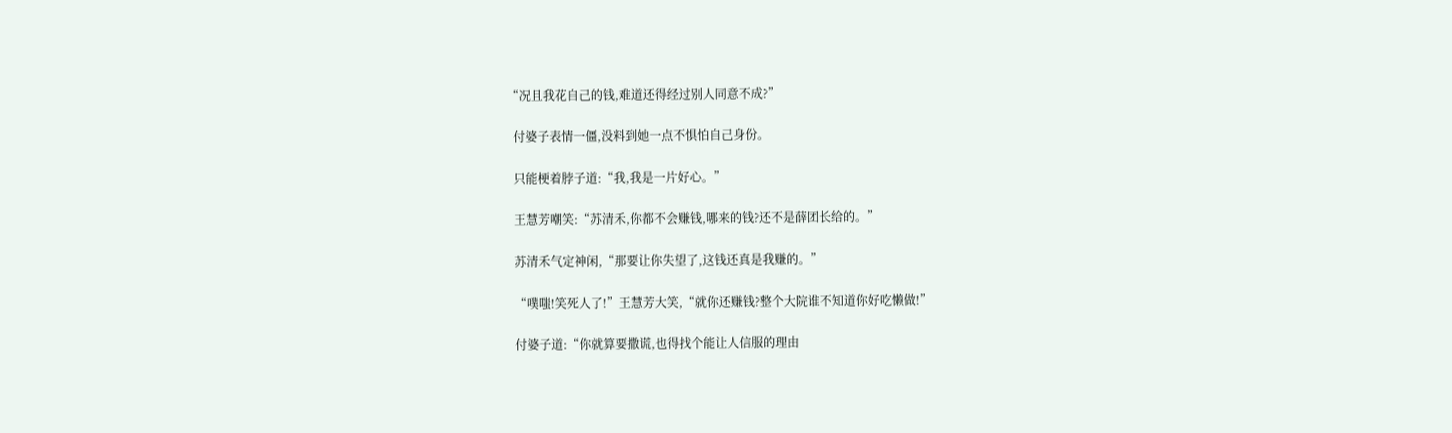“况且我花自己的钱,难道还得经过别人同意不成?”

  付婆子表情一僵,没料到她一点不惧怕自己身份。

  只能梗着脖子道:“我,我是一片好心。”

  王慧芳嘲笑:“苏清禾,你都不会赚钱,哪来的钱?还不是薛团长给的。”

  苏清禾气定神闲,“那要让你失望了,这钱还真是我赚的。”

  “噗嗤!笑死人了!”王慧芳大笑,“就你还赚钱?整个大院谁不知道你好吃懒做!”

  付婆子道:“你就算要撒谎,也得找个能让人信服的理由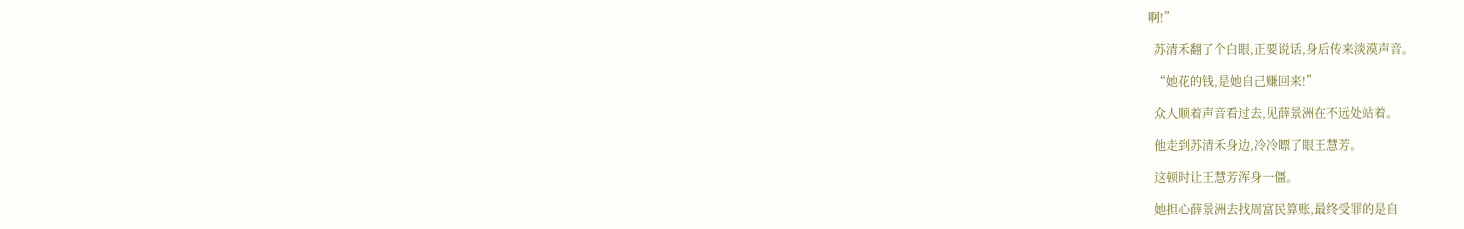啊!”

  苏清禾翻了个白眼,正要说话,身后传来淡漠声音。

  “她花的钱,是她自己赚回来!”

  众人顺着声音看过去,见薛景洲在不远处站着。

  他走到苏清禾身边,冷冷瞟了眼王慧芳。

  这顿时让王慧芳浑身一僵。

  她担心薛景洲去找周富民算账,最终受罪的是自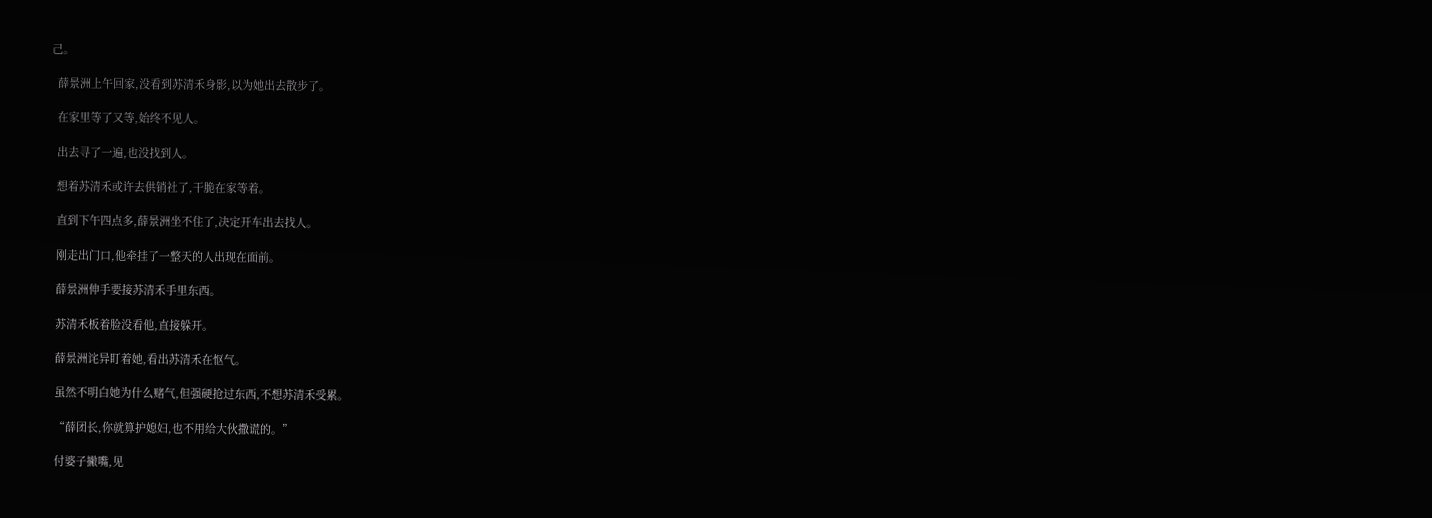己。

  薛景洲上午回家,没看到苏清禾身影,以为她出去散步了。

  在家里等了又等,始终不见人。

  出去寻了一遍,也没找到人。

  想着苏清禾或许去供销社了,干脆在家等着。

  直到下午四点多,薛景洲坐不住了,决定开车出去找人。

  刚走出门口,他牵挂了一整天的人出现在面前。

  薛景洲伸手要接苏清禾手里东西。

  苏清禾板着脸没看他,直接躲开。

  薛景洲诧异盯着她,看出苏清禾在怄气。

  虽然不明白她为什么赌气,但强硬抢过东西,不想苏清禾受累。

  “薛团长,你就算护媳妇,也不用给大伙撒谎的。”

  付婆子撇嘴,见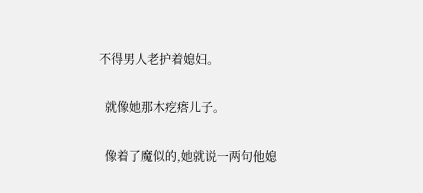不得男人老护着媳妇。

  就像她那木疙瘩儿子。

  像着了魔似的,她就说一两句他媳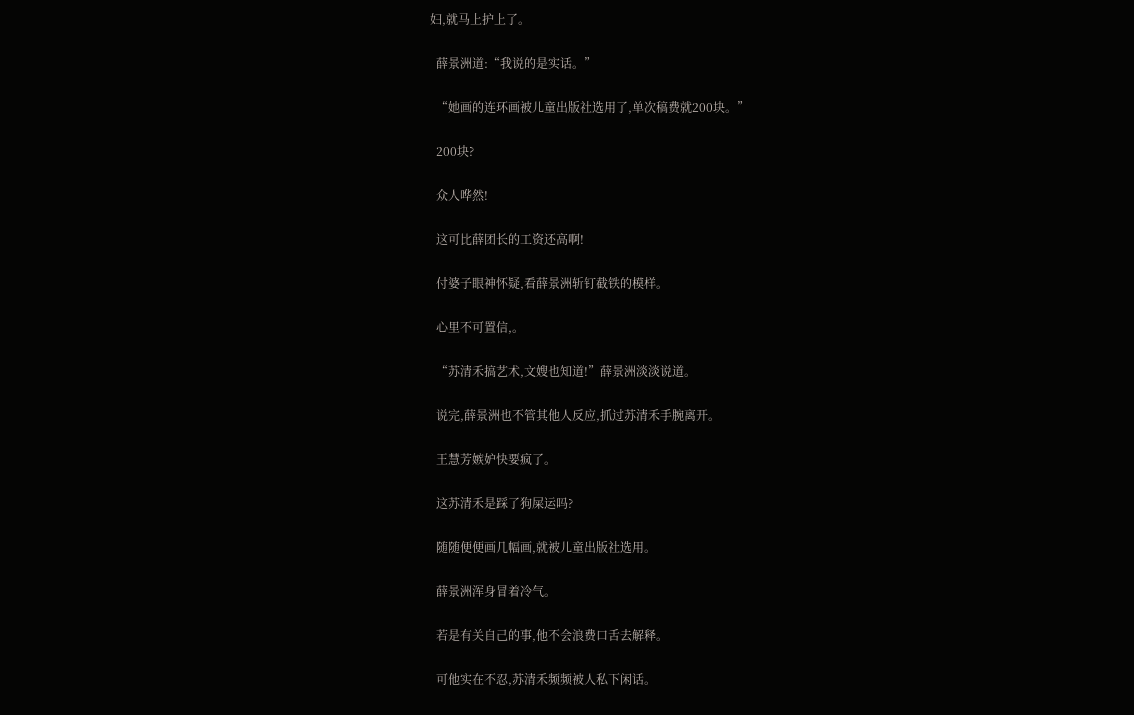妇,就马上护上了。

  薛景洲道:“我说的是实话。”

  “她画的连环画被儿童出版社选用了,单次稿费就200块。”

  200块?

  众人哗然!

  这可比薛团长的工资还高啊!

  付婆子眼神怀疑,看薛景洲斩钉截铁的模样。

  心里不可置信,。

  “苏清禾搞艺术,文嫂也知道!”薛景洲淡淡说道。

  说完,薛景洲也不管其他人反应,抓过苏清禾手腕离开。

  王慧芳嫉妒快要疯了。

  这苏清禾是踩了狗屎运吗?

  随随便便画几幅画,就被儿童出版社选用。

  薛景洲浑身冒着冷气。

  若是有关自己的事,他不会浪费口舌去解释。

  可他实在不忍,苏清禾频频被人私下闲话。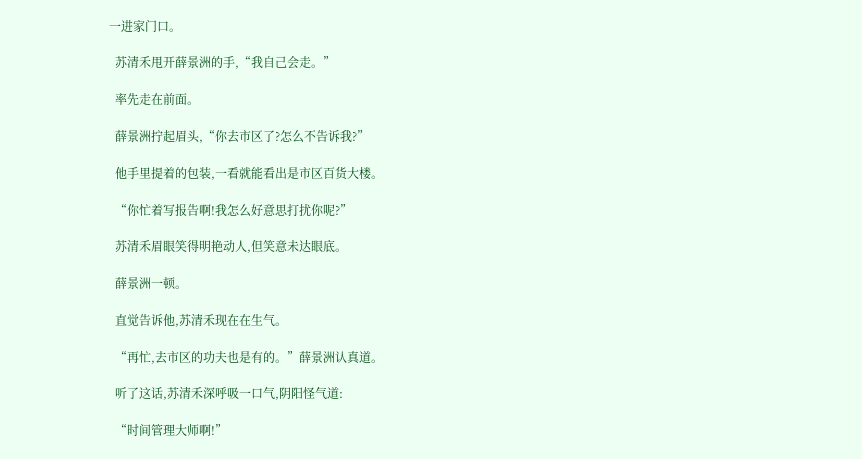一进家门口。

  苏清禾甩开薛景洲的手,“我自己会走。”

  率先走在前面。

  薛景洲拧起眉头,“你去市区了?怎么不告诉我?”

  他手里提着的包装,一看就能看出是市区百货大楼。

  “你忙着写报告啊!我怎么好意思打扰你呢?”

  苏清禾眉眼笑得明艳动人,但笑意未达眼底。

  薛景洲一顿。

  直觉告诉他,苏清禾现在在生气。

  “再忙,去市区的功夫也是有的。”薛景洲认真道。

  听了这话,苏清禾深呼吸一口气,阴阳怪气道:

  “时间管理大师啊!”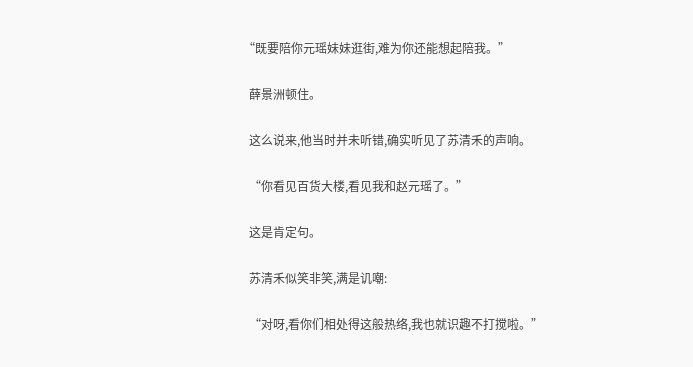“既要陪你元瑶妹妹逛街,难为你还能想起陪我。”

  薛景洲顿住。

  这么说来,他当时并未听错,确实听见了苏清禾的声响。

  “你看见百货大楼,看见我和赵元瑶了。”

  这是肯定句。

  苏清禾似笑非笑,满是讥嘲:

  “对呀,看你们相处得这般热络,我也就识趣不打搅啦。”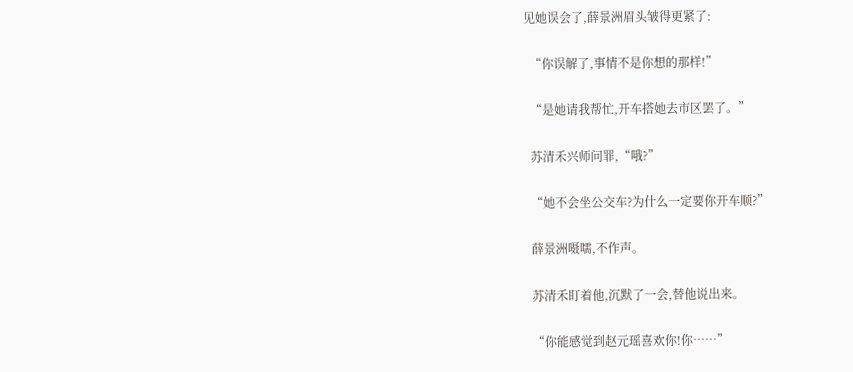见她误会了,薛景洲眉头皱得更紧了:

  “你误解了,事情不是你想的那样!”

  “是她请我帮忙,开车搭她去市区罢了。”

  苏清禾兴师问罪,“哦?”

  “她不会坐公交车?为什么一定要你开车顺?”

  薛景洲嗫嚅,不作声。

  苏清禾盯着他,沉默了一会,替他说出来。

  “你能感觉到赵元瑶喜欢你!你……”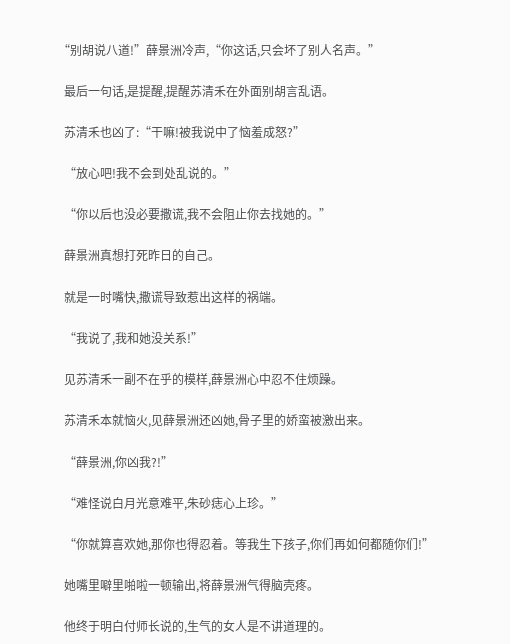“别胡说八道!”薛景洲冷声,“你这话,只会坏了别人名声。”

  最后一句话,是提醒,提醒苏清禾在外面别胡言乱语。

  苏清禾也凶了:“干嘛!被我说中了恼羞成怒?”

  “放心吧!我不会到处乱说的。”

  “你以后也没必要撒谎,我不会阻止你去找她的。”

  薛景洲真想打死昨日的自己。

  就是一时嘴快,撒谎导致惹出这样的祸端。

  “我说了,我和她没关系!”

  见苏清禾一副不在乎的模样,薛景洲心中忍不住烦躁。

  苏清禾本就恼火,见薛景洲还凶她,骨子里的娇蛮被激出来。

  “薛景洲,你凶我?!”

  “难怪说白月光意难平,朱砂痣心上珍。”

  “你就算喜欢她,那你也得忍着。等我生下孩子,你们再如何都随你们!”

  她嘴里噼里啪啦一顿输出,将薛景洲气得脑壳疼。

  他终于明白付师长说的,生气的女人是不讲道理的。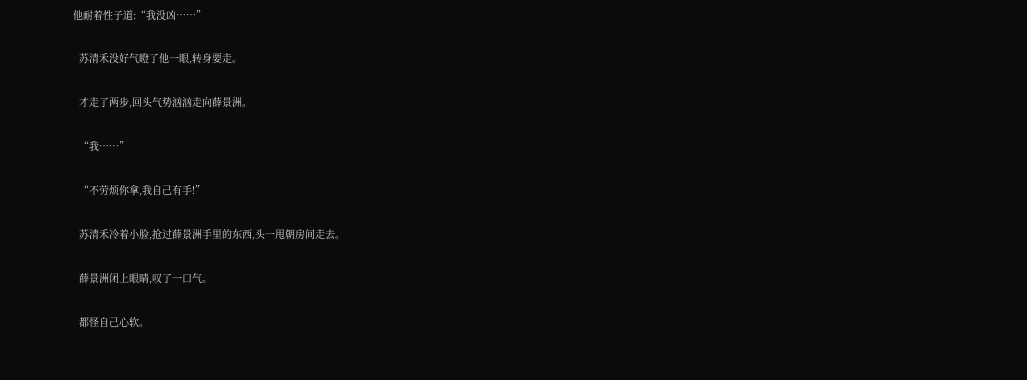他耐着性子道:“我没凶……”

  苏清禾没好气瞪了他一眼,转身要走。

  才走了两步,回头气势汹汹走向薛景洲。

  “我……”

  “不劳烦你拿,我自己有手!”

  苏清禾冷着小脸,抢过薛景洲手里的东西,头一甩朝房间走去。

  薛景洲闭上眼睛,叹了一口气。

  都怪自己心软。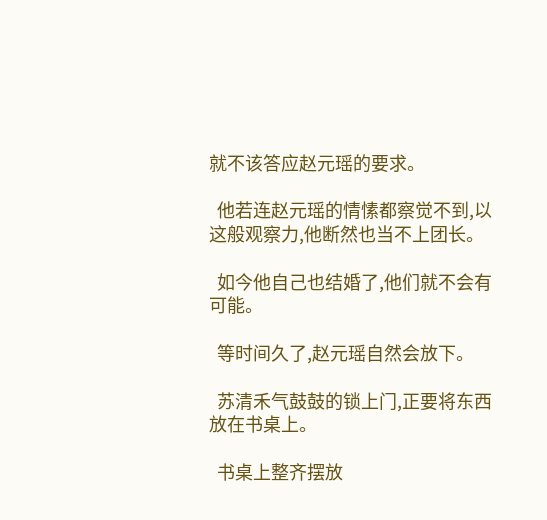就不该答应赵元瑶的要求。

  他若连赵元瑶的情愫都察觉不到,以这般观察力,他断然也当不上团长。

  如今他自己也结婚了,他们就不会有可能。

  等时间久了,赵元瑶自然会放下。

  苏清禾气鼓鼓的锁上门,正要将东西放在书桌上。

  书桌上整齐摆放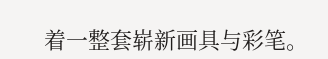着一整套崭新画具与彩笔。